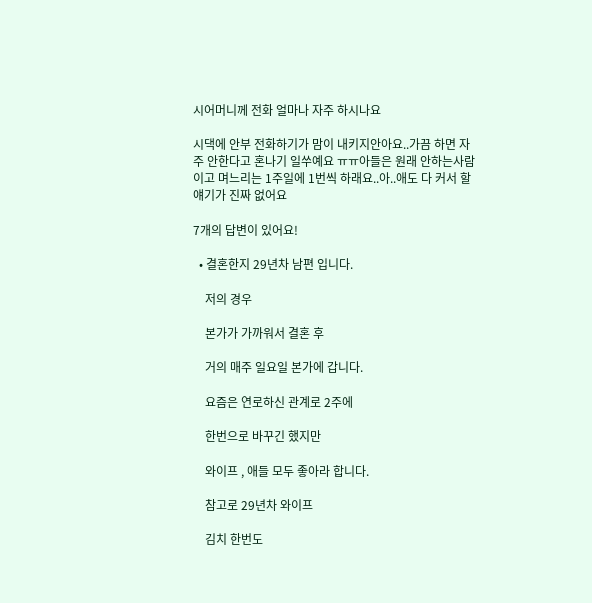시어머니께 전화 얼마나 자주 하시나요

시댁에 안부 전화하기가 맘이 내키지안아요..가끔 하면 자주 안한다고 혼나기 일쑤예요 ㅠㅠ아들은 원래 안하는사람이고 며느리는 1주일에 1번씩 하래요..아..애도 다 커서 할얘기가 진짜 없어요

7개의 답변이 있어요!

  • 결혼한지 29년차 남편 입니다.

    저의 경우

    본가가 가까워서 결혼 후

    거의 매주 일요일 본가에 갑니다.

    요즘은 연로하신 관계로 2주에

    한번으로 바꾸긴 했지만

    와이프 , 애들 모두 좋아라 합니다.

    참고로 29년차 와이프

    김치 한번도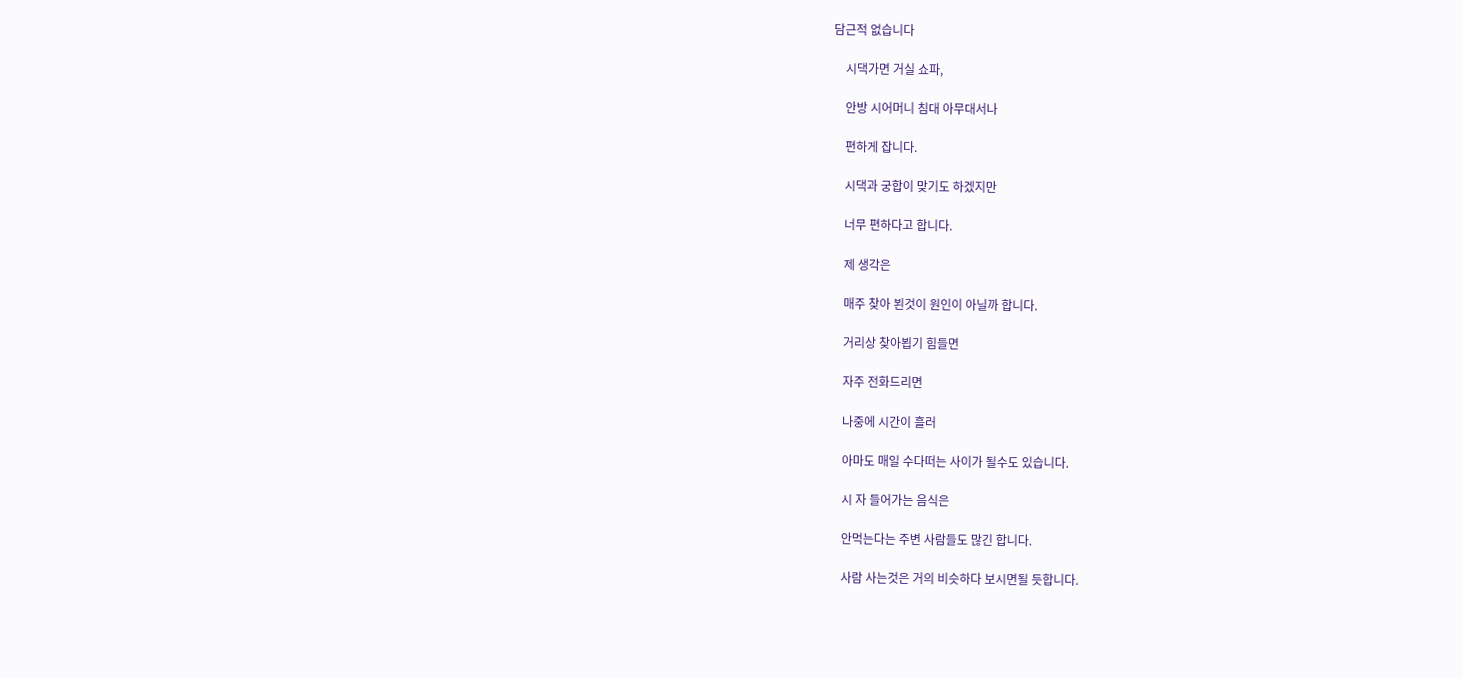담근적 없습니다

    시댁가면 거실 쇼파,

    안방 시어머니 침대 아무대서나

    편하게 잡니다.

    시댁과 궁합이 맞기도 하겠지만

    너무 편하다고 합니다.

    제 생각은

    매주 찾아 뵌것이 원인이 아닐까 합니다.

    거리상 찾아뵙기 힘들면

    자주 전화드리면

    나중에 시간이 흘러

    아마도 매일 수다떠는 사이가 될수도 있습니다.

    시 자 들어가는 음식은

    안먹는다는 주변 사람들도 많긴 합니다.

    사람 사는것은 거의 비슷하다 보시면될 듯합니다.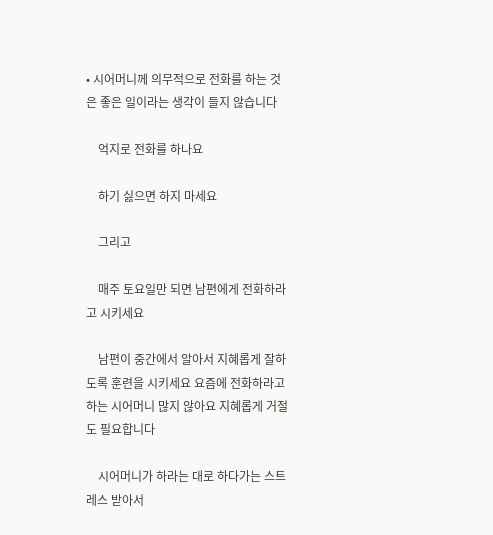• 시어머니께 의무적으로 전화를 하는 것은 좋은 일이라는 생각이 들지 않습니다

    억지로 전화를 하나요

    하기 싫으면 하지 마세요

    그리고

    매주 토요일만 되면 남편에게 전화하라고 시키세요

    남편이 중간에서 알아서 지혜롭게 잘하도록 훈련을 시키세요 요즘에 전화하라고 하는 시어머니 많지 않아요 지혜롭게 거절도 필요합니다

    시어머니가 하라는 대로 하다가는 스트레스 받아서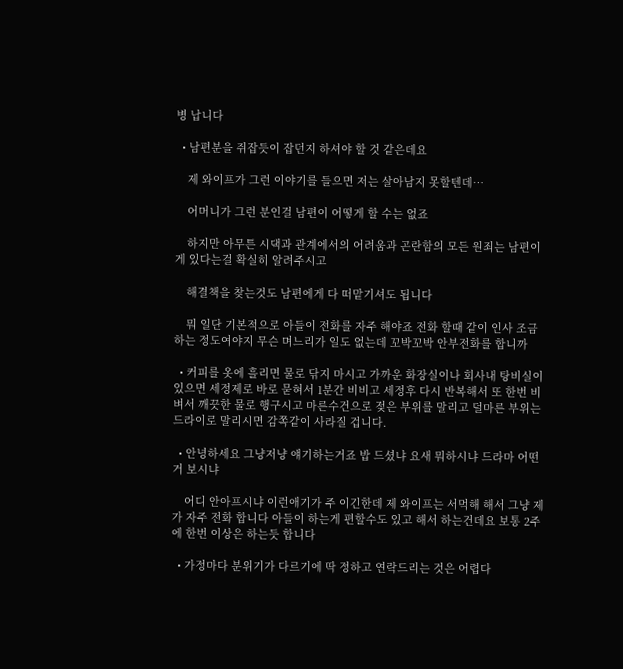병 납니다

  • 남편분을 쥐잡듯이 잡던지 하셔야 할 것 같은데요

    제 와이프가 그런 이야기를 들으면 저는 살아남지 못할텐데…

    어머니가 그런 분인걸 남편이 어떻게 할 수는 없죠

    하지만 아무튼 시댁과 관계에서의 어려움과 곤란함의 모든 원죄는 남편이게 있다는걸 확실히 알려주시고

    해결책을 찾는것도 남편에게 다 떠맡기셔도 됩니다

    뭐 일단 기본적으로 아들이 전화를 자주 해야죠 전화 할때 같이 인사 조금 하는 정도여야지 무슨 며느리가 일도 없는데 꼬박꼬박 안부전화를 합니까

  • 커피를 옷에 흘리면 물로 닦지 마시고 가까운 화장실이나 회사내 탕비실이 있으면 세정제로 바로 묻혀서 1분간 비비고 세정후 다시 반복해서 또 한번 비벼서 깨끗한 물로 행구시고 마른수건으로 젖은 부위를 말리고 덜마른 부위는 드라이로 말리시면 감쪽같이 사라질 겁니다.

  • 안녕하세요 그냥저냥 얘기하는거죠 밥 드셨냐 요새 뭐하시냐 드라마 어떤거 보시냐

    어디 안아프시냐 이런애기가 주 이긴한데 제 와이프는 서먹해 해서 그냥 제가 자주 전화 합니다 아들이 하는게 편할수도 있고 해서 하는건데요 보통 2주에 한번 이상은 하는듯 합니다

  • 가정마다 분위기가 다르기에 딱 정하고 연락드리는 것은 어렵다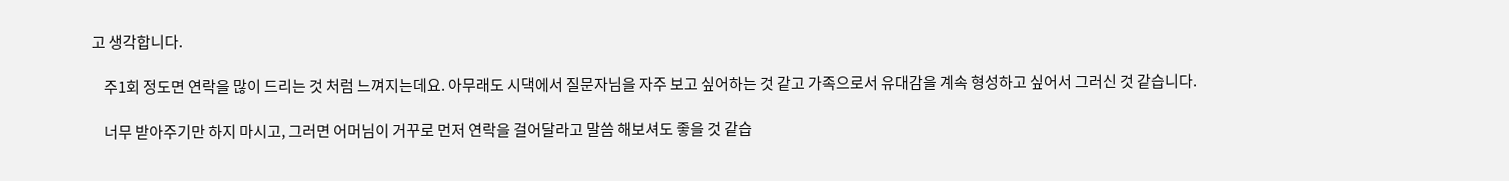고 생각합니다.

    주1회 정도면 연락을 많이 드리는 것 처럼 느껴지는데요. 아무래도 시댁에서 질문자님을 자주 보고 싶어하는 것 같고 가족으로서 유대감을 계속 형성하고 싶어서 그러신 것 같습니다.

    너무 받아주기만 하지 마시고, 그러면 어머님이 거꾸로 먼저 연락을 걸어달라고 말씀 해보셔도 좋을 것 같습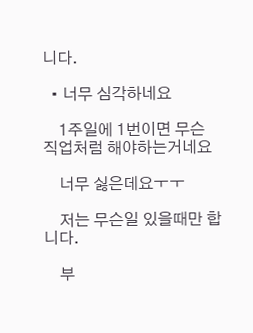니다.

  • 너무 심각하네요

    1주일에 1번이면 무슨 직업처럼 해야하는거네요

    너무 싫은데요ㅜㅜ

    저는 무슨일 있을때만 합니다.

    부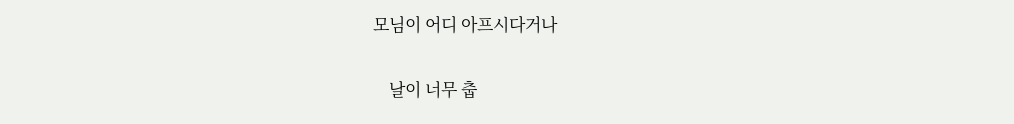모님이 어디 아프시다거나

    날이 너무 춥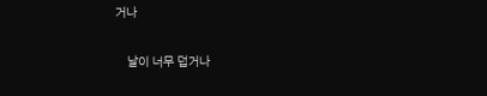거나

    날이 너무 덥거나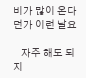비가 많이 온다던가 이런 날요

    자주 해도 되지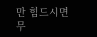만 힘드시면 무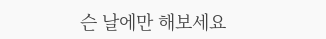슨 날에만 해보세요